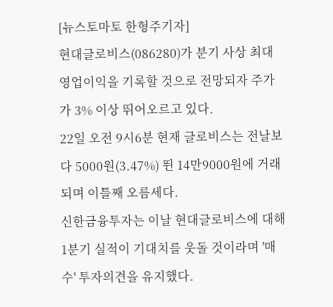[뉴스토마토 한형주기자]
현대글로비스(086280)가 분기 사상 최대 영업이익을 기록할 것으로 전망되자 주가가 3% 이상 뛰어오르고 있다.
22일 오전 9시6분 현재 글로비스는 전날보다 5000원(3.47%) 뛴 14만9000원에 거래되며 이틀째 오름세다.
신한금융투자는 이날 현대글로비스에 대해 1분기 실적이 기대치를 웃돌 것이라며 '매수' 투자의견을 유지했다.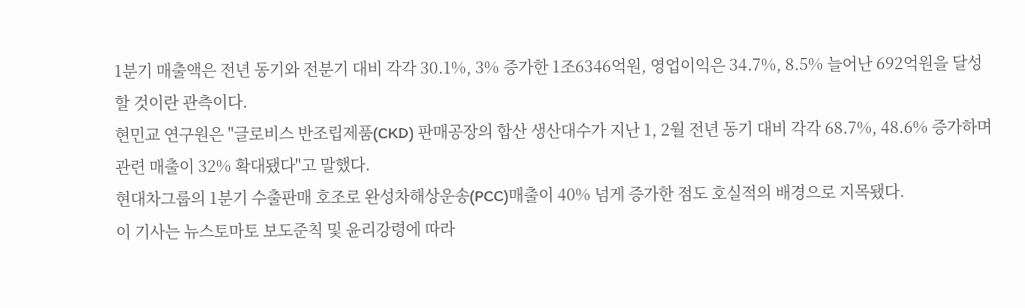1분기 매출액은 전년 동기와 전분기 대비 각각 30.1%, 3% 증가한 1조6346억원, 영업이익은 34.7%, 8.5% 늘어난 692억원을 달성할 것이란 관측이다.
현민교 연구원은 "글로비스 반조립제품(CKD) 판매공장의 합산 생산대수가 지난 1, 2월 전년 동기 대비 각각 68.7%, 48.6% 증가하며 관련 매출이 32% 확대됐다"고 말했다.
현대차그룹의 1분기 수출판매 호조로 완성차해상운송(PCC)매출이 40% 넘게 증가한 점도 호실적의 배경으로 지목됐다.
이 기사는 뉴스토마토 보도준칙 및 윤리강령에 따라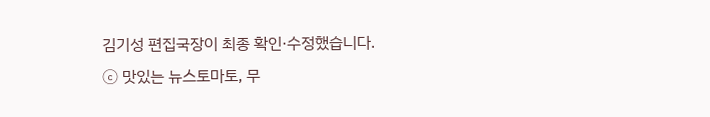김기성 편집국장이 최종 확인·수정했습니다.
ⓒ 맛있는 뉴스토마토, 무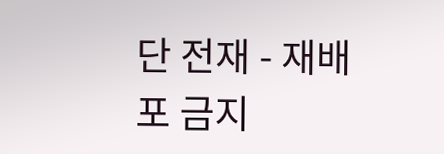단 전재 - 재배포 금지